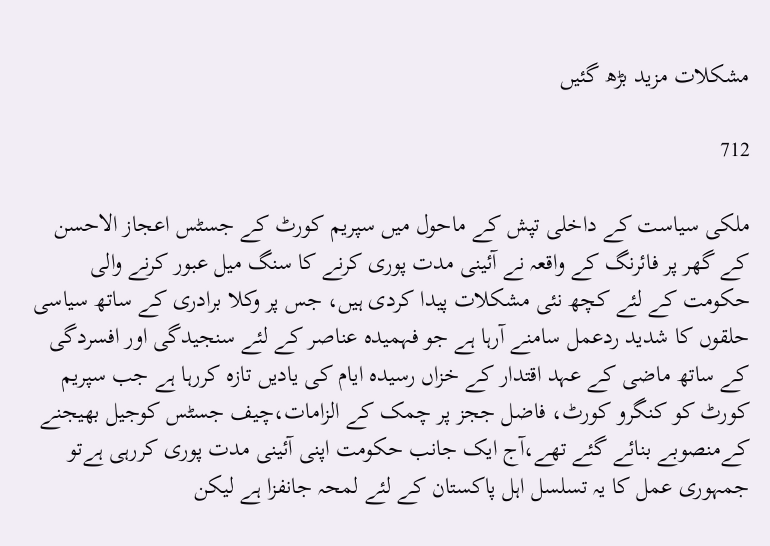مشکلات مزید بڑھ گئیں

712

ملکی سیاست کے داخلی تپش کے ماحول میں سپریم کورٹ کے جسٹس اعجاز الاحسن کے گھر پر فائرنگ کے واقعہ نے آئینی مدت پوری کرنے کا سنگ میل عبور کرنے والی حکومت کے لئے کچھ نئی مشکلات پیدا کردی ہیں، جس پر وکلا برادری کے ساتھ سیاسی حلقوں کا شدید ردعمل سامنے آرہا ہے جو فہمیدہ عناصر کے لئے سنجیدگی اور افسردگی کے ساتھ ماضی کے عہد اقتدار کے خزاں رسیدہ ایام کی یادیں تازہ کررہا ہے جب سپریم کورٹ کو کنگرو کورٹ، فاضل ججز پر چمک کے الزامات،چیف جسٹس کوجیل بھیجنے کےمنصوبے بنائے گئے تھے،آج ایک جانب حکومت اپنی آئینی مدت پوری کررہی ہےتو جمہوری عمل کا یہ تسلسل اہل پاکستان کے لئے لمحہ جانفزا ہے لیکن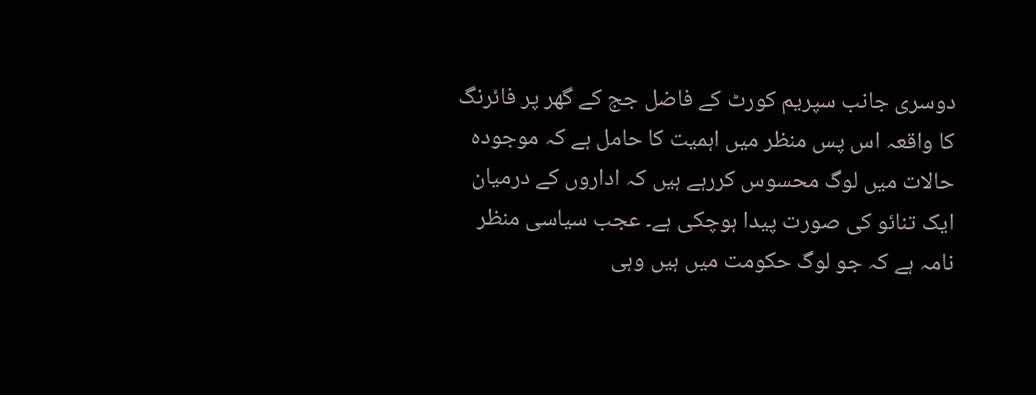دوسری جانب سپریم کورٹ کے فاضل جج کے گھر پر فائرنگ کا واقعہ اس پس منظر میں اہمیت کا حامل ہے کہ موجودہ حالات میں لوگ محسوس کررہے ہیں کہ اداروں کے درمیان ایک تنائو کی صورت پیدا ہوچکی ہے۔ عجب سیاسی منظر نامہ ہے کہ جو لوگ حکومت میں ہیں وہی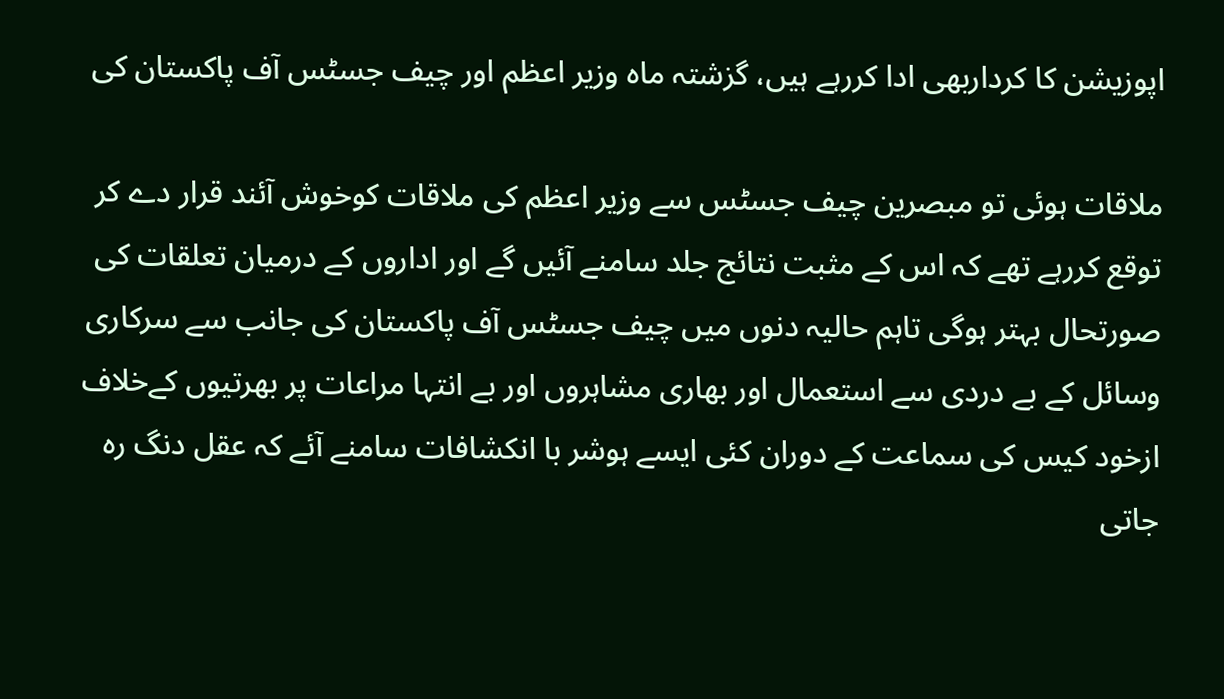اپوزیشن کا کرداربھی ادا کررہے ہیں، گزشتہ ماہ وزیر اعظم اور چیف جسٹس آف پاکستان کی

ملاقات ہوئی تو مبصرین چیف جسٹس سے وزیر اعظم کی ملاقات کوخوش آئند قرار دے کر توقع کررہے تھے کہ اس کے مثبت نتائج جلد سامنے آئیں گے اور اداروں کے درمیان تعلقات کی صورتحال بہتر ہوگی تاہم حالیہ دنوں میں چیف جسٹس آف پاکستان کی جانب سے سرکاری وسائل کے بے دردی سے استعمال اور بھاری مشاہروں اور بے انتہا مراعات پر بھرتیوں کےخلاف ازخود کیس کی سماعت کے دوران کئی ایسے ہوشر با انکشافات سامنے آئے کہ عقل دنگ رہ جاتی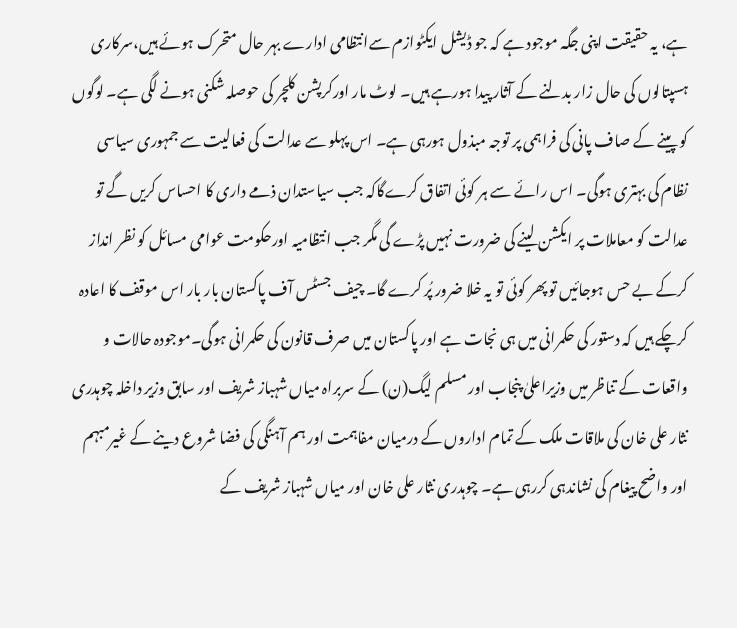ہے، یہ حقیقت اپنی جگہ موجود ہے کہ جو ڈیشل ایکٹوازم سےانتظامی ادارے بہر حال متحرک ہوئے ہیں،سرکاری ہسپتالوں کی حال زار بدلنے کے آثار پیدا ہورہے ہیں۔ لوٹ مار اورکرپشن کلچر کی حوصلہ شکنی ہونے لگی ہے۔ لوگوں کو پینے کے صاف پانی کی فراہمی پر توجہ مبذول ہورہی ہے۔ اس پہلو سے عدالت کی فعالیت سے جمہوری سیاسی نظام کی بہتری ہوگی۔ اس رائے سے ہر کوئی اتفاق کرےگاکہ جب سیاستدان ذمے داری کا احساس کریں گے تو عدالت کو معاملات پر ایکشن لینے کی ضرورت نہیں پڑے گی مگر جب انتظامیہ اورحکومت عوامی مسائل کو نظر انداز کرکے بے حس ہوجائیں تو پھر کوئی تو یہ خلا ضرور پُر کرے گا۔ چیف جسٹس آف پاکستان بار بار اس موقف کا اعادہ کرچکے ہیں کہ دستور کی حکمرانی میں ہی نجات ہے اور پاکستان میں صرف قانون کی حکمرانی ہوگی۔موجودہ حالات و واقعات کے تناظر میں وزیراعلیٰ پنجاب اور مسلم لیگ(ن) کے سربراہ میاں شہباز شریف اور سابق وزیر داخلہ چوہدری نثار علی خان کی ملاقات ملک کے تمام اداروں کے درمیان مفاہمت اور ہم آہنگی کی فضا شروع دینے کے غیرمبہم اور واضح پیغام کی نشاندہی کررہی ہے۔ چوہدری نثار علی خان اور میاں شہباز شریف کے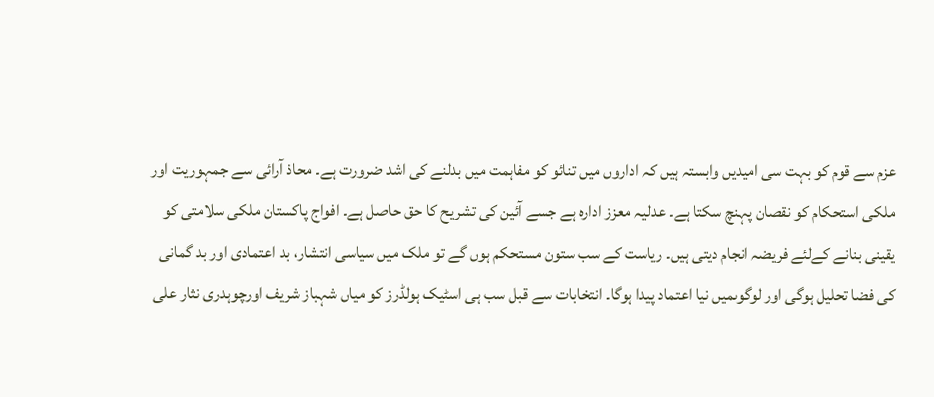عزم سے قوم کو بہت سی امیدیں وابستہ ہیں کہ اداروں میں تنائو کو مفاہمت میں بدلنے کی اشد ضرورت ہے۔ محاذ آرائی سے جمہوریت اور ملکی استحکام کو نقصان پہنچ سکتا ہے۔ عدلیہ معزز ادارہ ہے جسے آئین کی تشریح کا حق حاصل ہے۔ افواج پاکستان ملکی سلامتی کو یقینی بنانے کےلئے فریضہ انجام دیتی ہیں۔ ریاست کے سب ستون مستحکم ہوں گے تو ملک میں سیاسی انتشار، بد اعتمادی اور بد گمانی کی فضا تحلیل ہوگی اور لوگوںمیں نیا اعتماد پیدا ہوگا۔ انتخابات سے قبل سب ہی اسٹیک ہولڈرز کو میاں شہباز شریف اورچوہدری نثار علی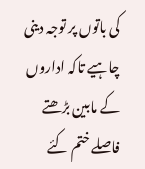کی باتوں پر توجہ دینی چاہیے تاکہ اداروں کے مابین بڑھتے فاصلے ختم کئے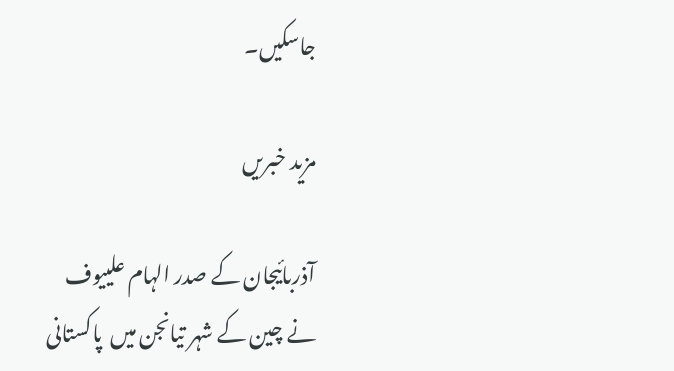جاسکیں۔

مزید خبریں

آذربائیجان کے صدر الہام علییوف نے چین کے شہر تیانجن میں  پاکستانی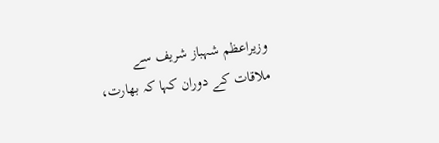وزیراعظم شہباز شریف سے ملاقات کے دوران کہا کہ بھارت،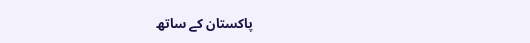پاکستان کے ساتھ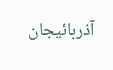آذربائیجان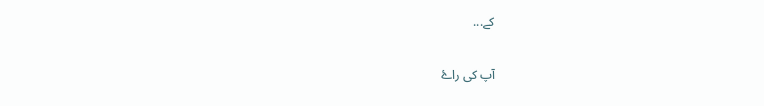کے...

آپ کی راۓ